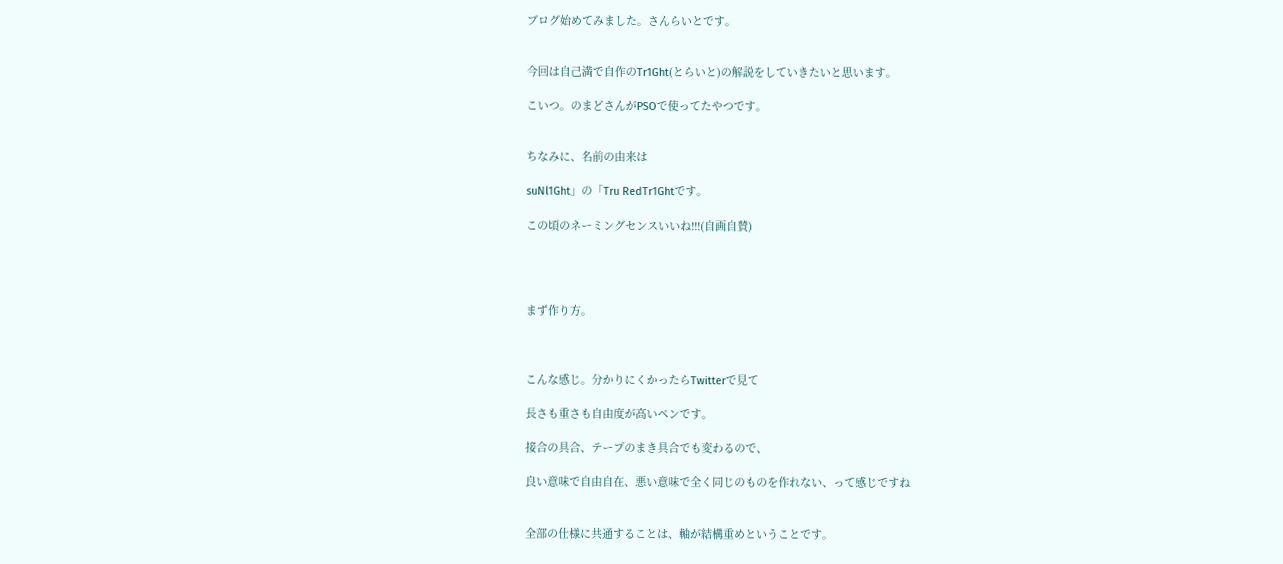ブログ始めてみました。さんらいとです。


今回は自己満で自作のTr1Ght(とらいと)の解説をしていきたいと思います。

こいつ。のまどさんがPSOで使ってたやつです。


ちなみに、名前の由来は

suNl1Ght」の「Tru RedTr1Ghtです。

この頃のネーミングセンスいいね!!!(自画自賛)




まず作り方。



こんな感じ。分かりにくかったらTwitterで見て

長さも重さも自由度が高いペンです。

接合の具合、テープのまき具合でも変わるので、

良い意味で自由自在、悪い意味で全く同じのものを作れない、って感じですね


全部の仕様に共通することは、軸が結構重めということです。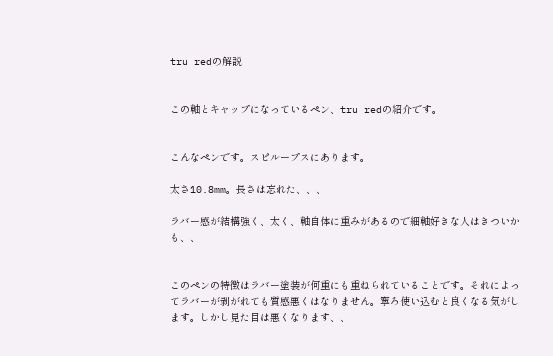tru redの解説


この軸とキャップになっているペン、tru redの紹介です。


こんなペンです。スピループスにあります。

太さ10.8mm。長さは忘れた、、、

ラバー感が結構強く、太く、軸自体に重みがあるので細軸好きな人はきついかも、、


このペンの特徴はラバー塗装が何重にも重ねられていることです。それによってラバーが剥がれても質感悪くはなりません。寧ろ使い込むと良くなる気がします。しかし見た目は悪くなります、、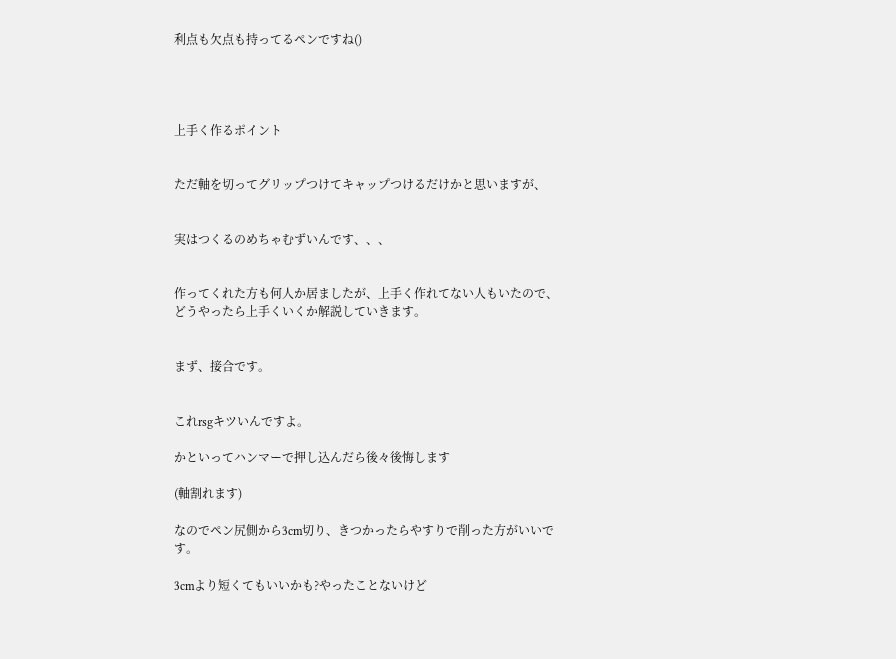利点も欠点も持ってるペンですね()




上手く作るポイント


ただ軸を切ってグリップつけてキャップつけるだけかと思いますが、


実はつくるのめちゃむずいんです、、、


作ってくれた方も何人か居ましたが、上手く作れてない人もいたので、どうやったら上手くいくか解説していきます。


まず、接合です。


これrsgキツいんですよ。

かといってハンマーで押し込んだら後々後悔します

(軸割れます)

なのでペン尻側から3cm切り、きつかったらやすりで削った方がいいです。

3cmより短くてもいいかも?やったことないけど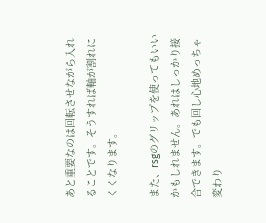あと重要なのは回転させながら入れることです。そうすれば軸が割れにくくなります。

また、rsgのグリップを使ってもいいかもしれません。あれはしっかり接合できます。でも回し心地めっちゃ変わり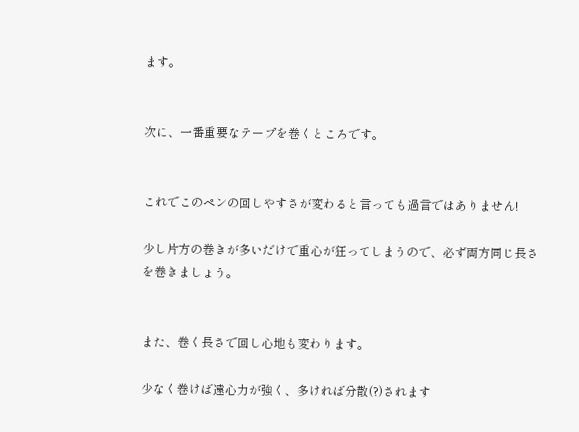ます。


次に、一番重要なテープを巻くところです。


これでこのペンの回しやすさが変わると言っても過言ではありません!

少し片方の巻きが多いだけで重心が狂ってしまうので、必ず両方同じ長さを巻きましょう。


また、巻く長さで回し心地も変わります。

少なく巻けば遠心力が強く、多ければ分散(?)されます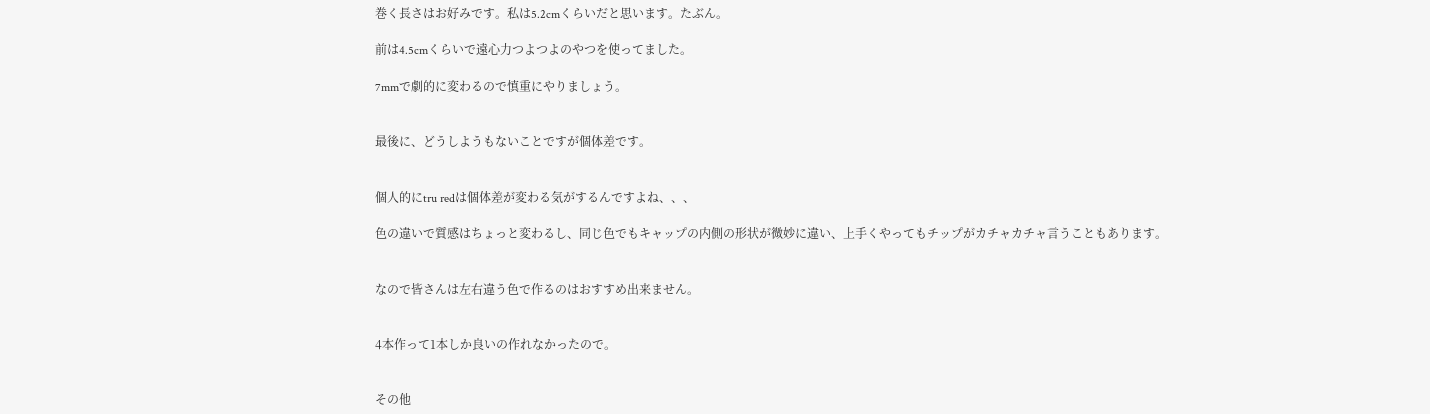巻く長さはお好みです。私は5.2cmくらいだと思います。たぶん。

前は4.5cmくらいで遠心力つよつよのやつを使ってました。

7mmで劇的に変わるので慎重にやりましょう。


最後に、どうしようもないことですが個体差です。


個人的にtru redは個体差が変わる気がするんですよね、、、

色の違いで質感はちょっと変わるし、同じ色でもキャップの内側の形状が微妙に違い、上手くやってもチップがカチャカチャ言うこともあります。


なので皆さんは左右違う色で作るのはおすすめ出来ません。


4本作って1本しか良いの作れなかったので。


その他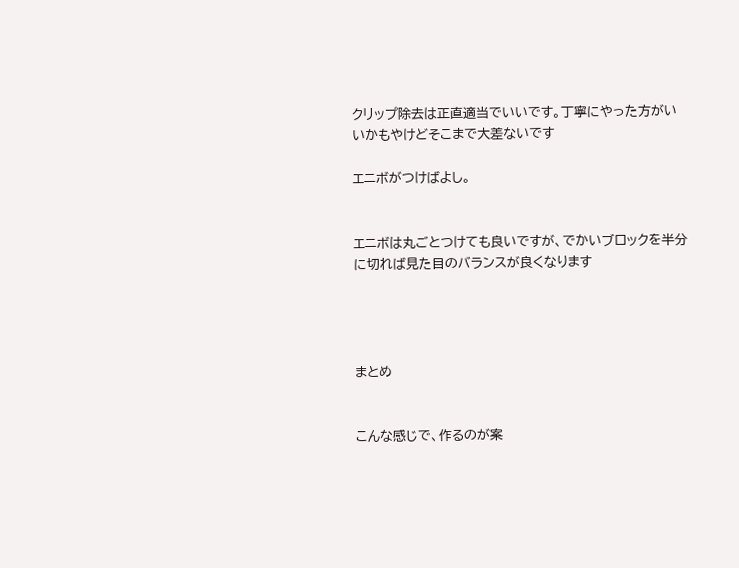クリップ除去は正直適当でいいです。丁寧にやった方がいいかもやけどそこまで大差ないです

エニボがつけばよし。


エニボは丸ごとつけても良いですが、でかいブロックを半分に切れば見た目のバランスが良くなります




まとめ


こんな感じで、作るのが案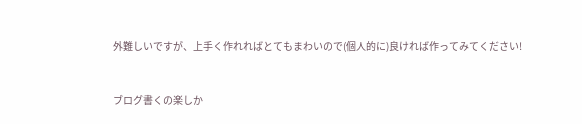外難しいですが、上手く作れればとてもまわいので(個人的に)良ければ作ってみてください!


ブログ書くの楽しか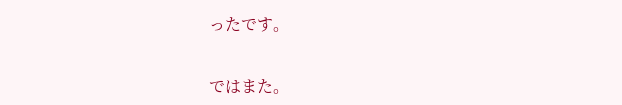ったです。


ではまた。